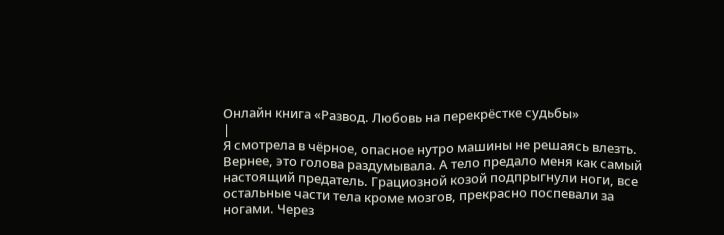Онлайн книга «Развод. Любовь на перекрёстке судьбы»
|
Я смотрела в чёрное, опасное нутро машины не решаясь влезть. Вернее, это голова раздумывала. А тело предало меня как самый настоящий предатель. Грациозной козой подпрыгнули ноги, все остальные части тела кроме мозгов, прекрасно поспевали за ногами. Через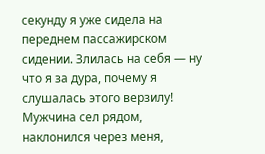секунду я уже сидела на переднем пассажирском сидении. Злилась на себя — ну что я за дура, почему я слушалась этого верзилу! Мужчина сел рядом, наклонился через меня,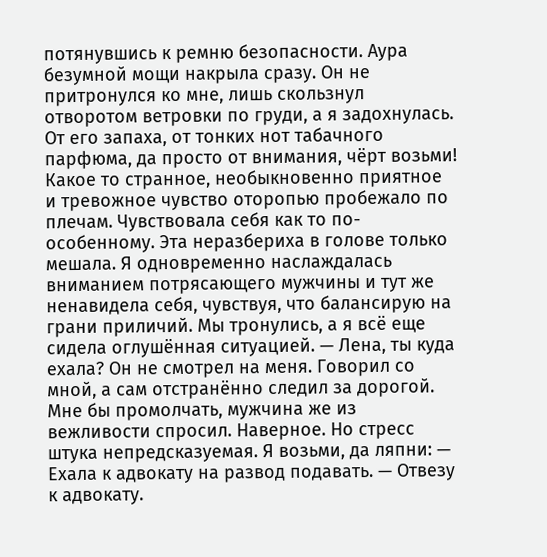потянувшись к ремню безопасности. Аура безумной мощи накрыла сразу. Он не притронулся ко мне, лишь скользнул отворотом ветровки по груди, а я задохнулась. От его запаха, от тонких нот табачного парфюма, да просто от внимания, чёрт возьми! Какое то странное, необыкновенно приятное и тревожное чувство оторопью пробежало по плечам. Чувствовала себя как то по-особенному. Эта неразбериха в голове только мешала. Я одновременно наслаждалась вниманием потрясающего мужчины и тут же ненавидела себя, чувствуя, что балансирую на грани приличий. Мы тронулись, а я всё еще сидела оглушённая ситуацией. — Лена, ты куда ехала? Он не смотрел на меня. Говорил со мной, а сам отстранённо следил за дорогой. Мне бы промолчать, мужчина же из вежливости спросил. Наверное. Но стресс штука непредсказуемая. Я возьми, да ляпни: — Ехала к адвокату на развод подавать. — Отвезу к адвокату.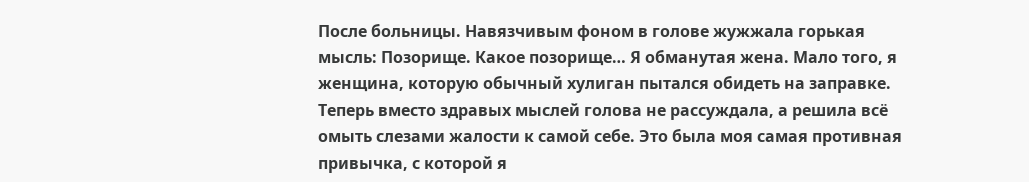После больницы. Навязчивым фоном в голове жужжала горькая мысль: Позорище. Какое позорище… Я обманутая жена. Мало того, я женщина, которую обычный хулиган пытался обидеть на заправке. Теперь вместо здравых мыслей голова не рассуждала, а решила всё омыть слезами жалости к самой себе. Это была моя самая противная привычка, с которой я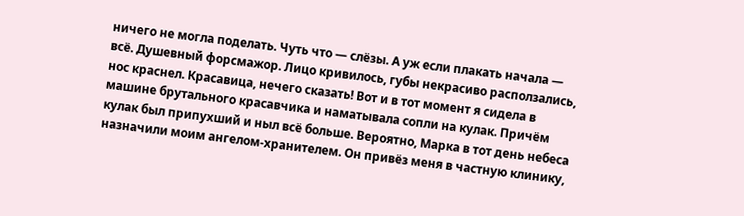ничего не могла поделать. Чуть что — слёзы. А уж если плакать начала — всё. Душевный форсмажор. Лицо кривилось, губы некрасиво расползались, нос краснел. Красавица, нечего сказать! Вот и в тот момент я сидела в машине брутального красавчика и наматывала сопли на кулак. Причём кулак был припухший и ныл всё больше. Вероятно, Марка в тот день небеса назначили моим ангелом-хранителем. Он привёз меня в частную клинику,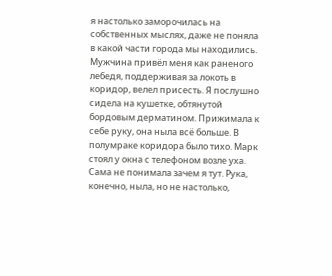я настолько заморочилась на собственных мыслях, даже не поняла в какой части города мы находились. Мужчина привёл меня как раненого лебедя, поддерживая за локоть в коридор, велел присесть. Я послушно сидела на кушетке, обтянутой бордовым дерматином. Прижимала к себе руку, она ныла всё больше. В полумраке коридора было тихо. Марк стоял у окна с телефоном возле уха. Сама не понимала зачем я тут. Рука, конечно, ныла, но не настолько,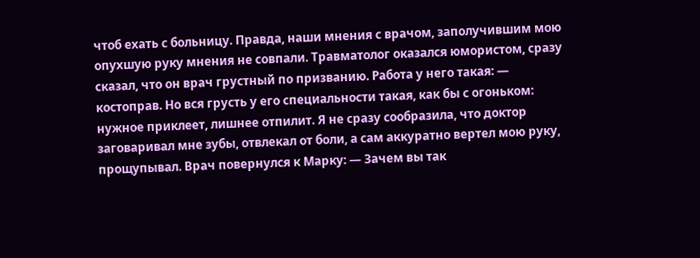чтоб ехать с больницу. Правда, наши мнения с врачом, заполучившим мою опухшую руку мнения не совпали. Травматолог оказался юмористом, сразу сказал, что он врач грустный по призванию. Работа у него такая: — костоправ. Но вся грусть у его специальности такая, как бы с огоньком: нужное приклеет, лишнее отпилит. Я не сразу сообразила, что доктор заговаривал мне зубы, отвлекал от боли, а сам аккуратно вертел мою руку, прощупывал. Врач повернулся к Марку: — Зачем вы так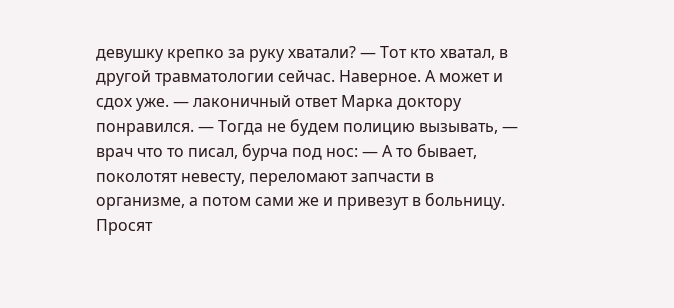девушку крепко за руку хватали? — Тот кто хватал, в другой травматологии сейчас. Наверное. А может и сдох уже. — лаконичный ответ Марка доктору понравился. — Тогда не будем полицию вызывать, — врач что то писал, бурча под нос: — А то бывает, поколотят невесту, переломают запчасти в организме, а потом сами же и привезут в больницу. Просят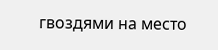гвоздями на место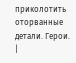приколотить оторванные детали. Герои. |